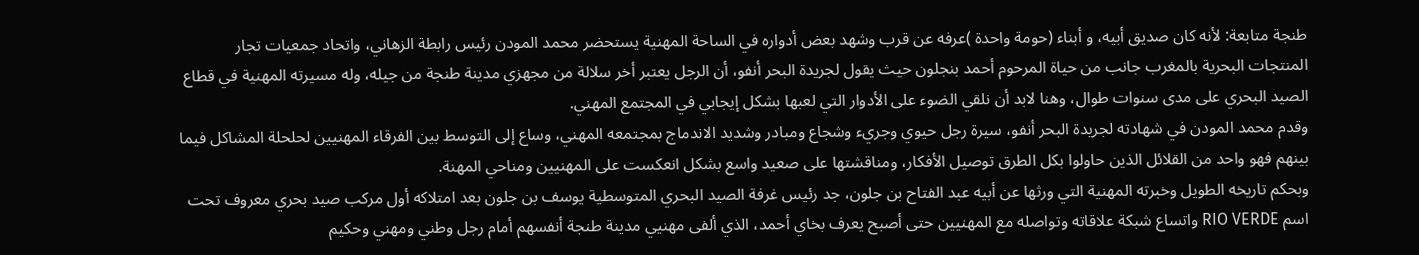طنجة متابعة: لأنه كان صديق أبيه، و أبناء (حومة واحدة )عرفه عن قرب وشهد بعض أدواره في الساحة المهنية يستحضر محمد المودن رئيس رابطة الزهاني، واتحاد جمعيات تجار المنتجات البحرية بالمغرب جانب من حياة المرحوم أحمد بنجلون حيث يقول لجريدة البحر أنفو، أن الرجل يعتبر أخر سلالة من مجهزي مدينة طنجة من جيله، وله مسيرته المهنية في قطاع الصيد البحري على مدى سنوات طوال، وهنا لابد أن نلقي الضوء على الأدوار التي لعبها بشكل إيجابي في المجتمع المهني.
وقدم محمد المودن في شهادته لجريدة البحر أنفو، سيرة رجل حيوي وجريء وشجاع ومبادر وشديد الاندماج بمجتمعه المهني، وساع إلى التوسط بين الفرقاء المهنيين لحلحلة المشاكل فيما بينهم فهو واحد من القلائل الذين حاولوا بكل الطرق توصيل الأفكار، ومناقشتها على صعيد واسع بشكل انعكست على المهنيين ومناحي المهنة.
وبحكم تاريخه الطويل وخبرته المهنية التي ورثها عن أبيه عبد الفتاح بن جلون، جد رئيس غرفة الصيد البحري المتوسطية يوسف بن جلون بعد امتلاكه أول مركب صيد بحري معروف تحت اسم RIO VERDE واتساع شبكة علاقاته وتواصله مع المهنيين حتى أصبح يعرف بخاي أحمد، الذي ألفى مهنيي مدينة طنجة أنفسهم أمام رجل وطني ومهني وحكيم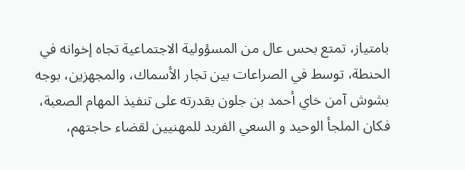بامتياز، تمتع بحس عال من المسؤولية الاجتماعية تجاه إخوانه في الحنطة، توسط في الصراعات بين تجار الأسماك، والمجهزين، بوجه بشوش آمن خاي أحمد بن جلون بقدرته على تنفيذ المهام الصعبة، فكان الملجأ الوحيد و السعي الفريد للمهنيين لقضاء حاجتهم،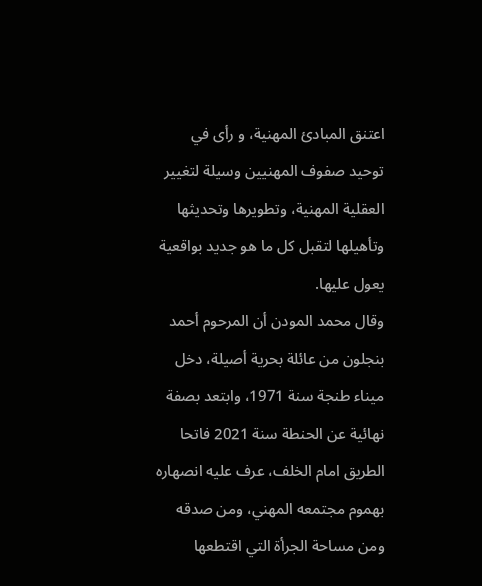اعتنق المبادئ المهنية، و رأى في توحيد صفوف المهنيين وسيلة لتغيير العقلية المهنية، وتطويرها وتحديثها وتأهيلها لتقبل كل ما هو جديد بواقعية يعول عليها.
وقال محمد المودن أن المرحوم أحمد بنجلون من عائلة بحرية أصيلة، دخل ميناء طنجة سنة 1971، وابتعد بصفة نهائية عن الحنطة سنة 2021 فاتحا الطريق امام الخلف، عرف عليه انصهاره بهموم مجتمعه المهني، ومن صدقه ومن مساحة الجرأة التي اقتطعها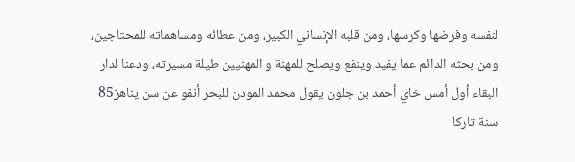لنفسه وفرضها وكرسها، ومن قلبه الإنساني الكبير، ومن عطائه ومساهماته للمحتاجين، ومن بحثه الدائم عما يفيد وينفع ويصلح للمهنة و المهنيين طيلة مسيرته، ودعنا لدار البقاء أول أمس خاي أحمد بن جلون يقول محمد المودن للبحر أنفو عن سن يناهز85 سنة تاركا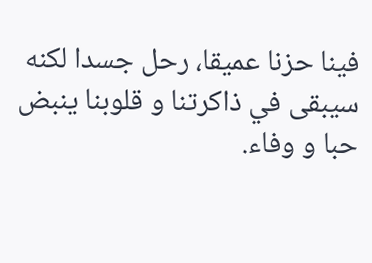فينا حزنا عميقا، رحل جسدا لكنه سيبقى في ذاكرتنا و قلوبنا ينبض حبا و وفاء.